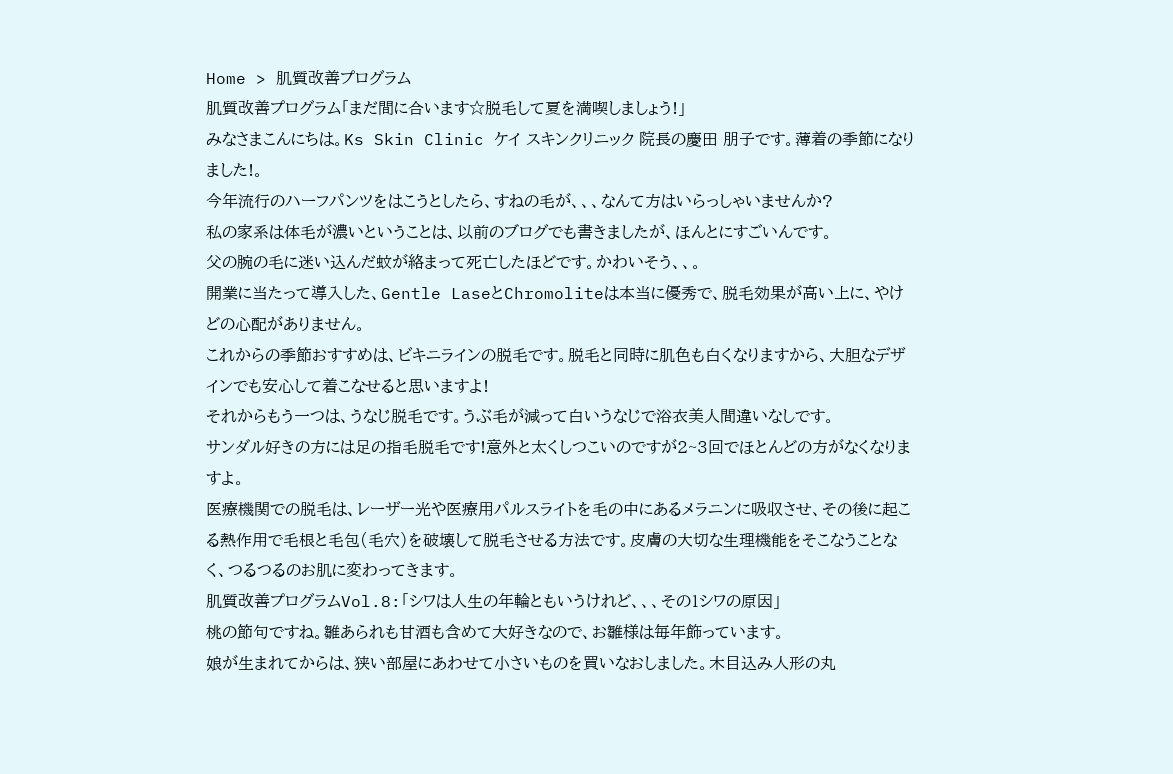Home > 肌質改善プログラム
肌質改善プログラム「まだ間に合います☆脱毛して夏を満喫しましょう!」
みなさまこんにちは。Ks Skin Clinic ケイ スキンクリニック 院長の慶田 朋子です。薄着の季節になりました!。
今年流行のハーフパンツをはこうとしたら、すねの毛が、、、なんて方はいらっしゃいませんか?
私の家系は体毛が濃いということは、以前のブログでも書きましたが、ほんとにすごいんです。
父の腕の毛に迷い込んだ蚊が絡まって死亡したほどです。かわいそう、、。
開業に当たって導入した、Gentle LaseとChromoliteは本当に優秀で、脱毛効果が高い上に、やけどの心配がありません。
これからの季節おすすめは、ビキニラインの脱毛です。脱毛と同時に肌色も白くなりますから、大胆なデザインでも安心して着こなせると思いますよ!
それからもう一つは、うなじ脱毛です。うぶ毛が減って白いうなじで浴衣美人間違いなしです。
サンダル好きの方には足の指毛脱毛です!意外と太くしつこいのですが2~3回でほとんどの方がなくなりますよ。
医療機関での脱毛は、レーザー光や医療用パルスライトを毛の中にあるメラニンに吸収させ、その後に起こる熱作用で毛根と毛包(毛穴)を破壊して脱毛させる方法です。皮膚の大切な生理機能をそこなうことなく、つるつるのお肌に変わってきます。
肌質改善プログラムVol.8:「シワは人生の年輪ともいうけれど、、、その1シワの原因」
桃の節句ですね。雛あられも甘酒も含めて大好きなので、お雛様は毎年飾っています。
娘が生まれてからは、狭い部屋にあわせて小さいものを買いなおしました。木目込み人形の丸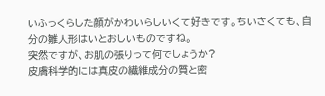いふっくらした顔がかわいらしいくて好きです。ちいさくても、自分の雛人形はいとおしいものですね。
突然ですが、お肌の張りって何でしょうか?
皮膚科学的には真皮の繊維成分の質と密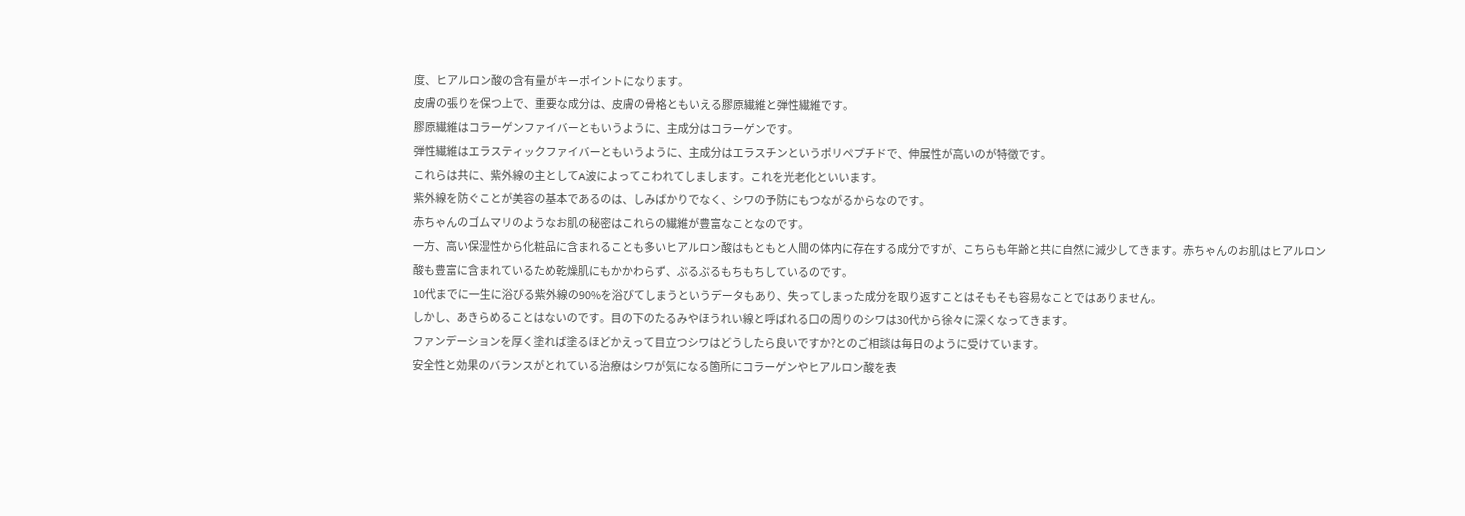度、ヒアルロン酸の含有量がキーポイントになります。
皮膚の張りを保つ上で、重要な成分は、皮膚の骨格ともいえる膠原繊維と弾性繊維です。
膠原繊維はコラーゲンファイバーともいうように、主成分はコラーゲンです。
弾性繊維はエラスティックファイバーともいうように、主成分はエラスチンというポリペプチドで、伸展性が高いのが特徴です。
これらは共に、紫外線の主としてA波によってこわれてしまします。これを光老化といいます。
紫外線を防ぐことが美容の基本であるのは、しみばかりでなく、シワの予防にもつながるからなのです。
赤ちゃんのゴムマリのようなお肌の秘密はこれらの繊維が豊富なことなのです。
一方、高い保湿性から化粧品に含まれることも多いヒアルロン酸はもともと人間の体内に存在する成分ですが、こちらも年齢と共に自然に減少してきます。赤ちゃんのお肌はヒアルロン酸も豊富に含まれているため乾燥肌にもかかわらず、ぷるぷるもちもちしているのです。
10代までに一生に浴びる紫外線の90%を浴びてしまうというデータもあり、失ってしまった成分を取り返すことはそもそも容易なことではありません。
しかし、あきらめることはないのです。目の下のたるみやほうれい線と呼ばれる口の周りのシワは30代から徐々に深くなってきます。
ファンデーションを厚く塗れば塗るほどかえって目立つシワはどうしたら良いですか?とのご相談は毎日のように受けています。
安全性と効果のバランスがとれている治療はシワが気になる箇所にコラーゲンやヒアルロン酸を表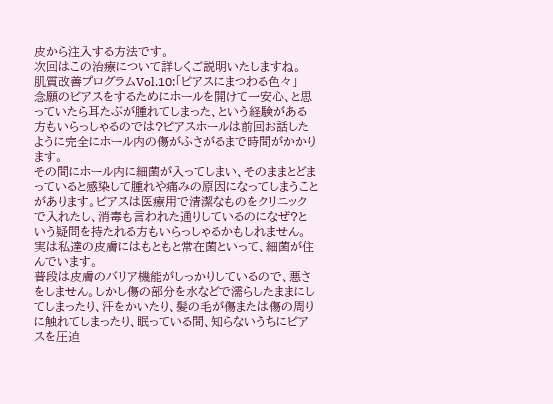皮から注入する方法です。
次回はこの治療について詳しくご説明いたしますね。
肌質改善プログラムVol.10:「ピアスにまつわる色々」
念願のピアスをするためにホールを開けて一安心、と思っていたら耳たぶが腫れてしまった、という経験がある方もいらっしゃるのでは?ピアスホールは前回お話したように完全にホール内の傷がふさがるまで時間がかかります。
その間にホール内に細菌が入ってしまい、そのままとどまっていると感染して腫れや痛みの原因になってしまうことがあります。ピアスは医療用で清潔なものをクリニックで入れたし、消毒も言われた通りしているのになぜ?という疑問を持たれる方もいらっしゃるかもしれません。
実は私達の皮膚にはもともと常在菌といって、細菌が住んでいます。
普段は皮膚のバリア機能がしっかりしているので、悪さをしません。しかし傷の部分を水などで濡らしたままにしてしまったり、汗をかいたり、髪の毛が傷または傷の周りに触れてしまったり、眠っている間、知らないうちにピアスを圧迫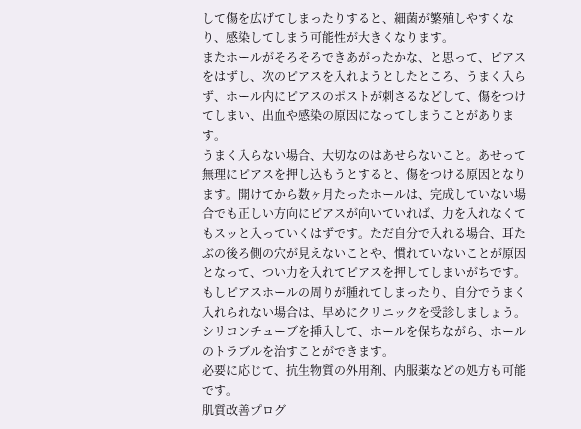して傷を広げてしまったりすると、細菌が繁殖しやすくなり、感染してしまう可能性が大きくなります。
またホールがそろそろできあがったかな、と思って、ピアスをはずし、次のピアスを入れようとしたところ、うまく入らず、ホール内にピアスのポストが刺さるなどして、傷をつけてしまい、出血や感染の原因になってしまうことがあります。
うまく入らない場合、大切なのはあせらないこと。あせって無理にピアスを押し込もうとすると、傷をつける原因となります。開けてから数ヶ月たったホールは、完成していない場合でも正しい方向にピアスが向いていれば、力を入れなくてもスッと入っていくはずです。ただ自分で入れる場合、耳たぶの後ろ側の穴が見えないことや、慣れていないことが原因となって、つい力を入れてピアスを押してしまいがちです。
もしピアスホールの周りが腫れてしまったり、自分でうまく入れられない場合は、早めにクリニックを受診しましょう。
シリコンチューブを挿入して、ホールを保ちながら、ホールのトラブルを治すことができます。
必要に応じて、抗生物質の外用剤、内服薬などの処方も可能です。
肌質改善プログ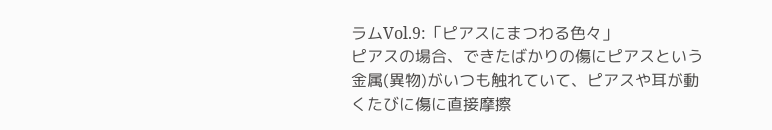ラムVol.9:「ピアスにまつわる色々」
ピアスの場合、できたばかりの傷にピアスという金属(異物)がいつも触れていて、ピアスや耳が動くたびに傷に直接摩擦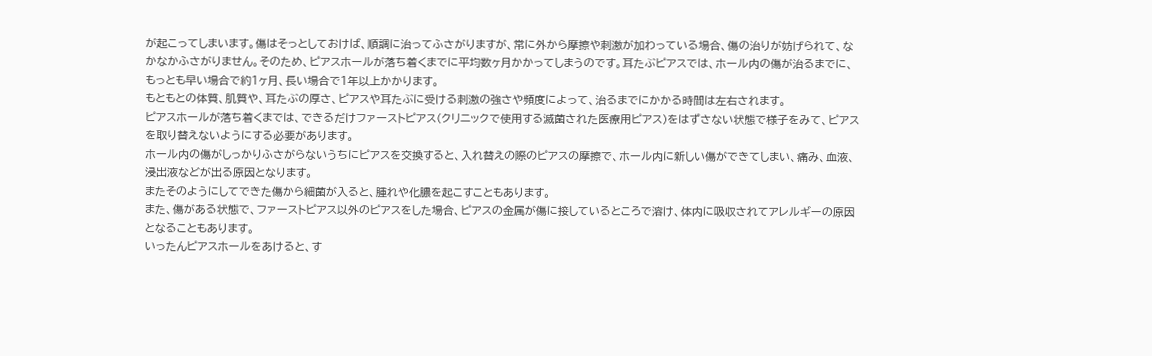が起こってしまいます。傷はそっとしておけば、順調に治ってふさがりますが、常に外から摩擦や刺激が加わっている場合、傷の治りが妨げられて、なかなかふさがりません。そのため、ピアスホールが落ち着くまでに平均数ヶ月かかってしまうのです。耳たぶピアスでは、ホール内の傷が治るまでに、もっとも早い場合で約1ヶ月、長い場合で1年以上かかります。
もともとの体質、肌質や、耳たぶの厚さ、ピアスや耳たぶに受ける刺激の強さや頻度によって、治るまでにかかる時間は左右されます。
ピアスホールが落ち着くまでは、できるだけファーストピアス(クリニックで使用する滅菌された医療用ピアス)をはずさない状態で様子をみて、ピアスを取り替えないようにする必要があります。
ホール内の傷がしっかりふさがらないうちにピアスを交換すると、入れ替えの際のピアスの摩擦で、ホール内に新しい傷ができてしまい、痛み、血液、浸出液などが出る原因となります。
またそのようにしてできた傷から細菌が入ると、腫れや化膿を起こすこともあります。
また、傷がある状態で、ファーストピアス以外のピアスをした場合、ピアスの金属が傷に接しているところで溶け、体内に吸収されてアレルギーの原因となることもあります。
いったんピアスホールをあけると、す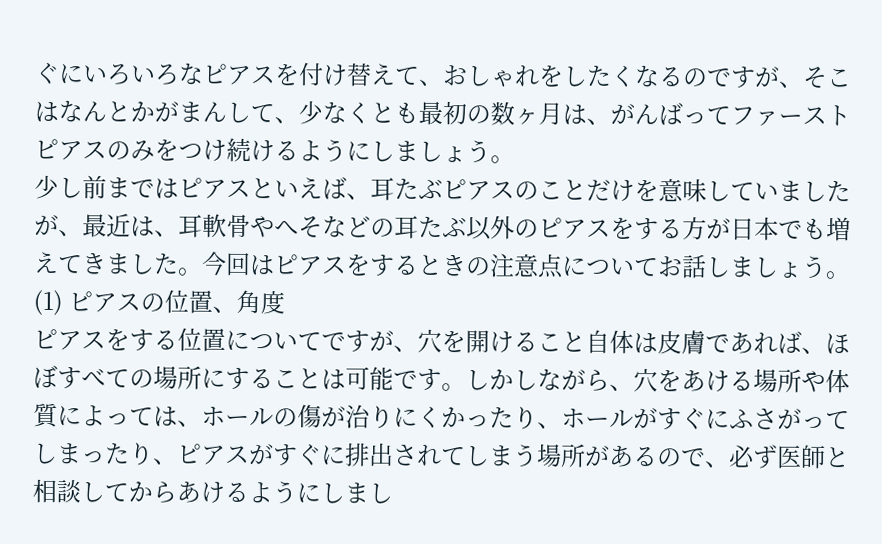ぐにいろいろなピアスを付け替えて、おしゃれをしたくなるのですが、そこはなんとかがまんして、少なくとも最初の数ヶ月は、がんばってファーストピアスのみをつけ続けるようにしましょう。
少し前まではピアスといえば、耳たぶピアスのことだけを意味していましたが、最近は、耳軟骨やへそなどの耳たぶ以外のピアスをする方が日本でも増えてきました。今回はピアスをするときの注意点についてお話しましょう。
(1) ピアスの位置、角度
ピアスをする位置についてですが、穴を開けること自体は皮膚であれば、ほぼすべての場所にすることは可能です。しかしながら、穴をあける場所や体質によっては、ホールの傷が治りにくかったり、ホールがすぐにふさがってしまったり、ピアスがすぐに排出されてしまう場所があるので、必ず医師と相談してからあけるようにしまし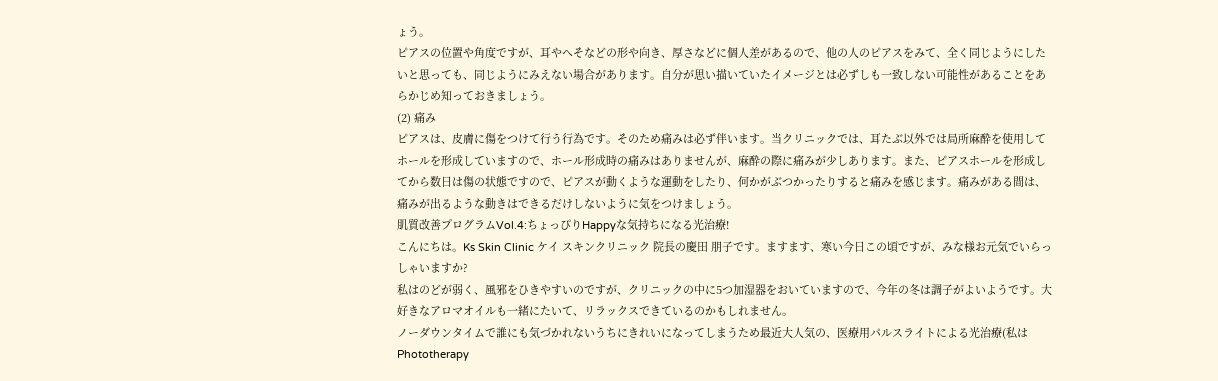ょう。
ピアスの位置や角度ですが、耳やへそなどの形や向き、厚さなどに個人差があるので、他の人のピアスをみて、全く同じようにしたいと思っても、同じようにみえない場合があります。自分が思い描いていたイメージとは必ずしも一致しない可能性があることをあらかじめ知っておきましょう。
(2) 痛み
ピアスは、皮膚に傷をつけて行う行為です。そのため痛みは必ず伴います。当クリニックでは、耳たぶ以外では局所麻酔を使用してホールを形成していますので、ホール形成時の痛みはありませんが、麻酔の際に痛みが少しあります。また、ピアスホールを形成してから数日は傷の状態ですので、ピアスが動くような運動をしたり、何かがぶつかったりすると痛みを感じます。痛みがある間は、痛みが出るような動きはできるだけしないように気をつけましょう。
肌質改善プログラムVol.4:ちょっぴりHappyな気持ちになる光治療!
こんにちは。Ks Skin Clinic ケイ スキンクリニック 院長の慶田 朋子です。ますます、寒い今日この頃ですが、みな様お元気でいらっしゃいますか?
私はのどが弱く、風邪をひきやすいのですが、クリニックの中に5つ加湿器をおいていますので、今年の冬は調子がよいようです。大好きなアロマオイルも一緒にたいて、リラックスできているのかもしれません。
ノーダウンタイムで誰にも気づかれないうちにきれいになってしまうため最近大人気の、医療用パルスライトによる光治療(私はPhototherapy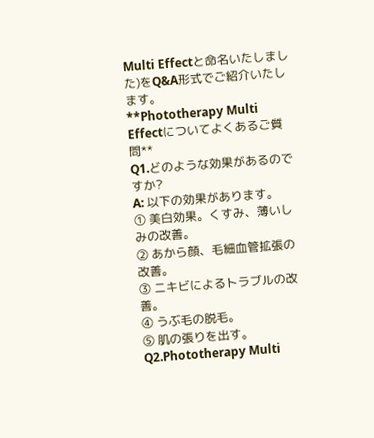Multi Effectと命名いたしました)をQ&A形式でご紹介いたします。
**Phototherapy Multi Effectについてよくあるご質問**
Q1.どのような効果があるのですか?
A: 以下の効果があります。
① 美白効果。くすみ、薄いしみの改善。
② あから顔、毛細血管拡張の改善。
③ ニキビによるトラブルの改善。
④ うぶ毛の脱毛。
⑤ 肌の張りを出す。
Q2.Phototherapy Multi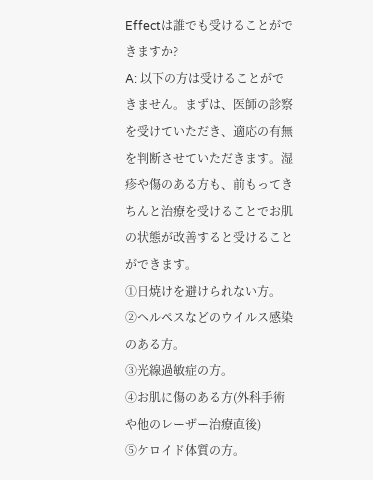Effectは誰でも受けることができますか?
A: 以下の方は受けることができません。まずは、医師の診察を受けていただき、適応の有無を判断させていただきます。湿疹や傷のある方も、前もってきちんと治療を受けることでお肌の状態が改善すると受けることができます。
①日焼けを避けられない方。
②ヘルペスなどのウイルス感染のある方。
③光線過敏症の方。
④お肌に傷のある方(外科手術や他のレーザー治療直後)
⑤ケロイド体質の方。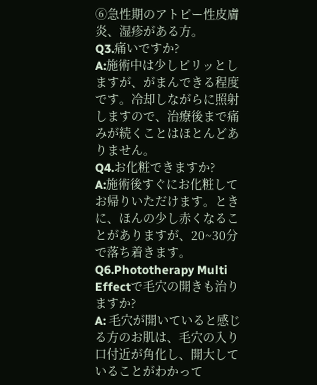⑥急性期のアトピー性皮膚炎、湿疹がある方。
Q3.痛いですか?
A:施術中は少しピリッとしますが、がまんできる程度です。冷却しながらに照射しますので、治療後まで痛みが続くことはほとんどありません。
Q4.お化粧できますか?
A:施術後すぐにお化粧してお帰りいただけます。ときに、ほんの少し赤くなることがありますが、20~30分で落ち着きます。
Q6.Phototherapy Multi Effectで毛穴の開きも治りますか?
A: 毛穴が開いていると感じる方のお肌は、毛穴の入り口付近が角化し、開大していることがわかって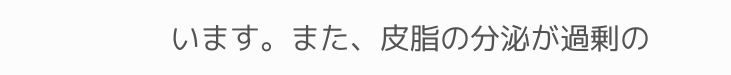います。また、皮脂の分泌が過剰の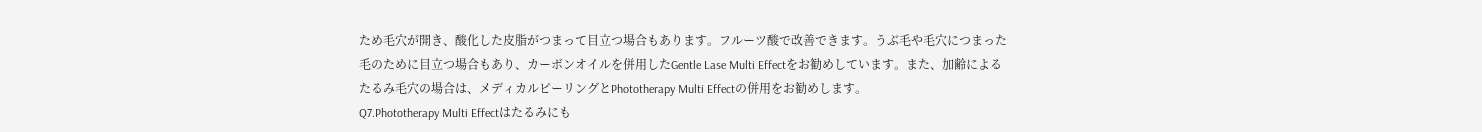ため毛穴が開き、酸化した皮脂がつまって目立つ場合もあります。フルーツ酸で改善できます。うぶ毛や毛穴につまった毛のために目立つ場合もあり、カーボンオイルを併用したGentle Lase Multi Effectをお勧めしています。また、加齢によるたるみ毛穴の場合は、メディカルピーリングとPhototherapy Multi Effectの併用をお勧めします。
Q7.Phototherapy Multi Effectはたるみにも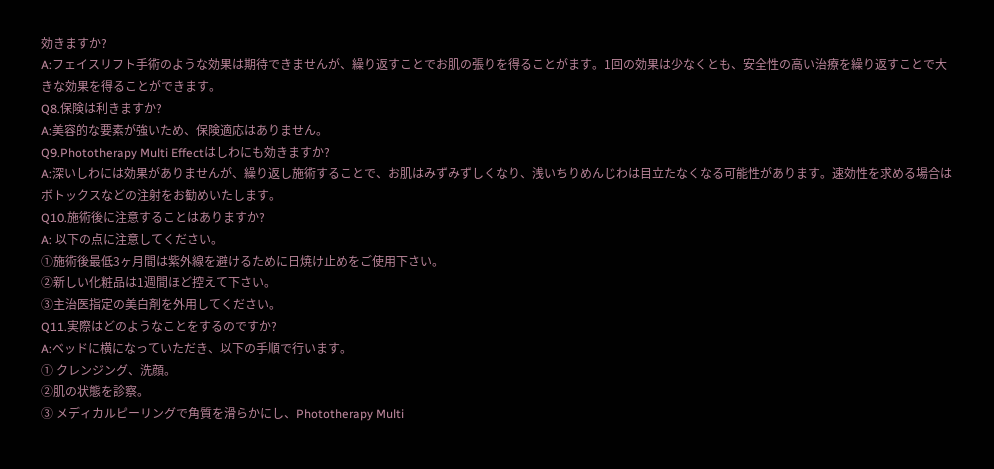効きますか?
A:フェイスリフト手術のような効果は期待できませんが、繰り返すことでお肌の張りを得ることがます。1回の効果は少なくとも、安全性の高い治療を繰り返すことで大きな効果を得ることができます。
Q8.保険は利きますか?
A:美容的な要素が強いため、保険適応はありません。
Q9.Phototherapy Multi Effectはしわにも効きますか?
A:深いしわには効果がありませんが、繰り返し施術することで、お肌はみずみずしくなり、浅いちりめんじわは目立たなくなる可能性があります。速効性を求める場合はボトックスなどの注射をお勧めいたします。
Q10.施術後に注意することはありますか?
A: 以下の点に注意してください。
①施術後最低3ヶ月間は紫外線を避けるために日焼け止めをご使用下さい。
②新しい化粧品は1週間ほど控えて下さい。
③主治医指定の美白剤を外用してください。
Q11.実際はどのようなことをするのですか?
A:ベッドに横になっていただき、以下の手順で行います。
① クレンジング、洗顔。
②肌の状態を診察。
③ メディカルピーリングで角質を滑らかにし、Phototherapy Multi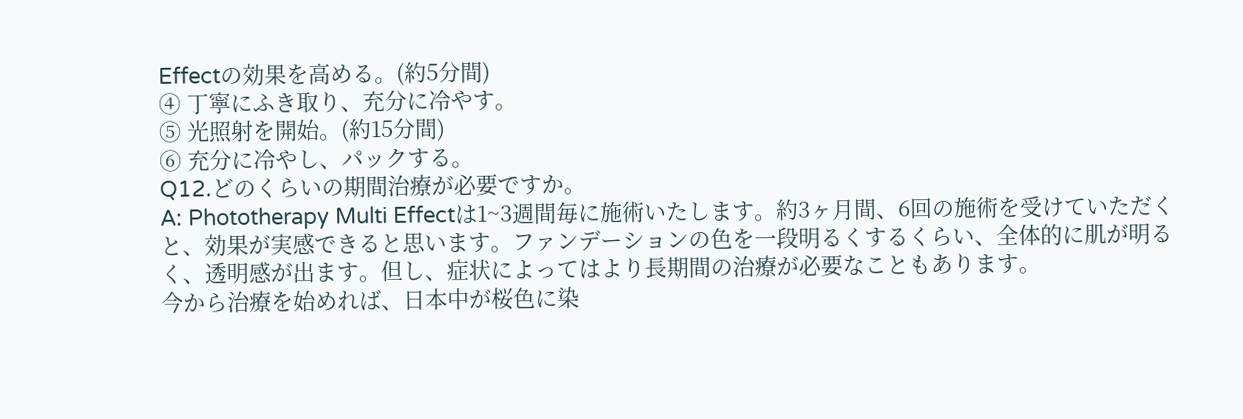Effectの効果を高める。(約5分間)
④ 丁寧にふき取り、充分に冷やす。
⑤ 光照射を開始。(約15分間)
⑥ 充分に冷やし、パックする。
Q12.どのくらいの期間治療が必要ですか。
A: Phototherapy Multi Effectは1~3週間毎に施術いたします。約3ヶ月間、6回の施術を受けていただくと、効果が実感できると思います。ファンデーションの色を一段明るくするくらい、全体的に肌が明るく、透明感が出ます。但し、症状によってはより長期間の治療が必要なこともあります。
今から治療を始めれば、日本中が桜色に染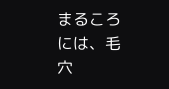まるころには、毛穴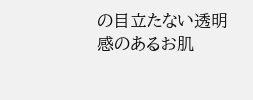の目立たない透明感のあるお肌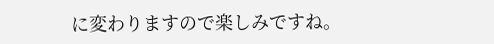に変わりますので楽しみですね。